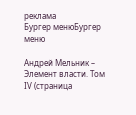реклама
Бургер менюБургер меню

Андрей Мельник – Элемент власти. Том IV (страница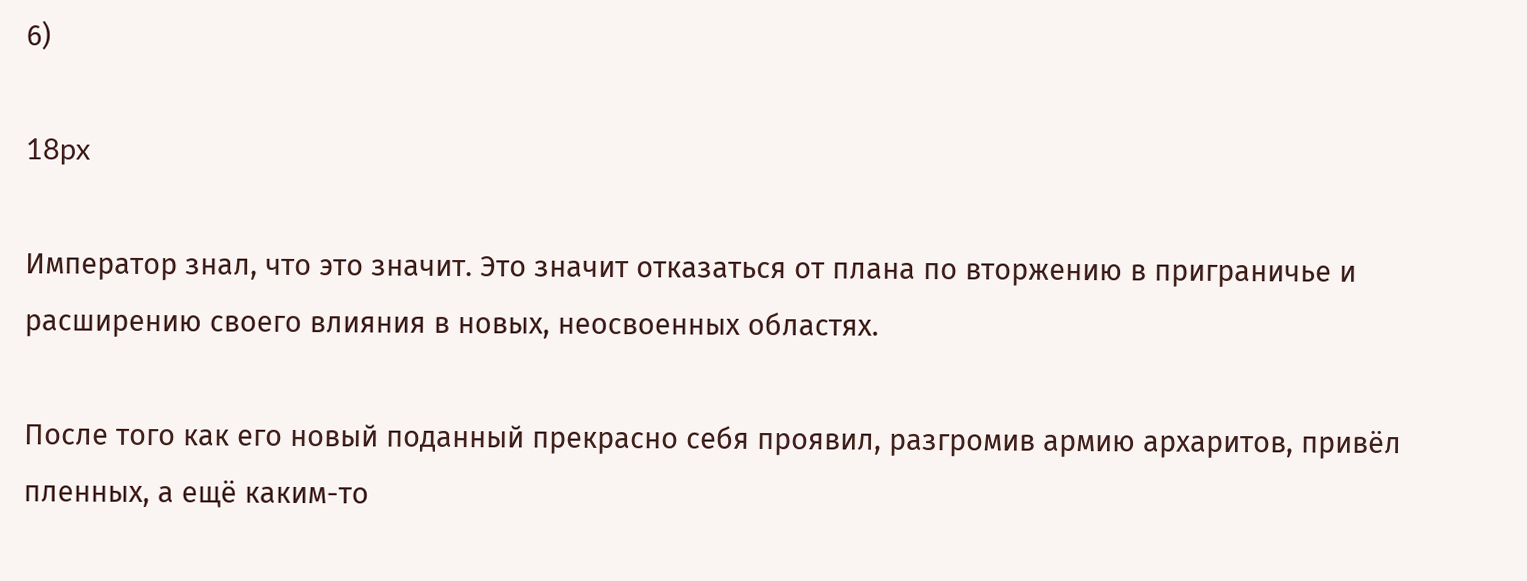6)

18px

Император знал, что это значит. Это значит отказаться от плана по вторжению в приграничье и расширению своего влияния в новых, неосвоенных областях.

После того как его новый поданный прекрасно себя проявил, разгромив армию архаритов, привёл пленных, а ещё каким-то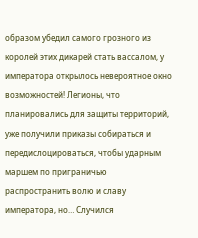образом убедил самого грозного из королей этих дикарей стать вассалом, у императора открылось невероятное окно возможностей! Легионы, что планировались для защиты территорий, уже получили приказы собираться и передислоцироваться, чтобы ударным маршем по приграничью распространить волю и славу императора, но… Случился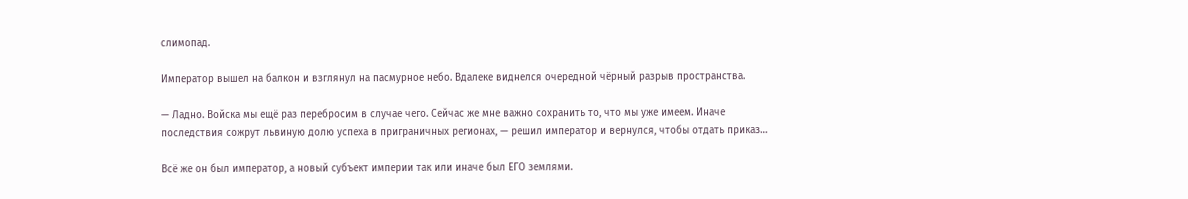слимопад.

Император вышел на балкон и взглянул на пасмурное небо. Вдалеке виднелся очередной чёрный разрыв пространства.

— Ладно. Войска мы ещё раз перебросим в случае чего. Сейчас же мне важно сохранить то, что мы уже имеем. Иначе последствия сожрут львиную долю успеха в приграничных регионах, — решил император и вернулся, чтобы отдать приказ…

Всё же он был император, а новый субъект империи так или иначе был ЕГО землями.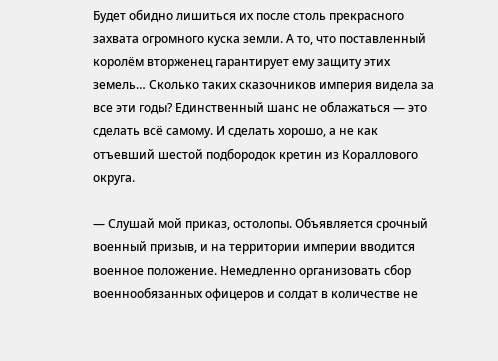Будет обидно лишиться их после столь прекрасного захвата огромного куска земли. А то, что поставленный королём вторженец гарантирует ему защиту этих земель… Сколько таких сказочников империя видела за все эти годы? Единственный шанс не облажаться — это сделать всё самому. И сделать хорошо, а не как отъевший шестой подбородок кретин из Кораллового округа.

— Слушай мой приказ, остолопы. Объявляется срочный военный призыв, и на территории империи вводится военное положение. Немедленно организовать сбор военнообязанных офицеров и солдат в количестве не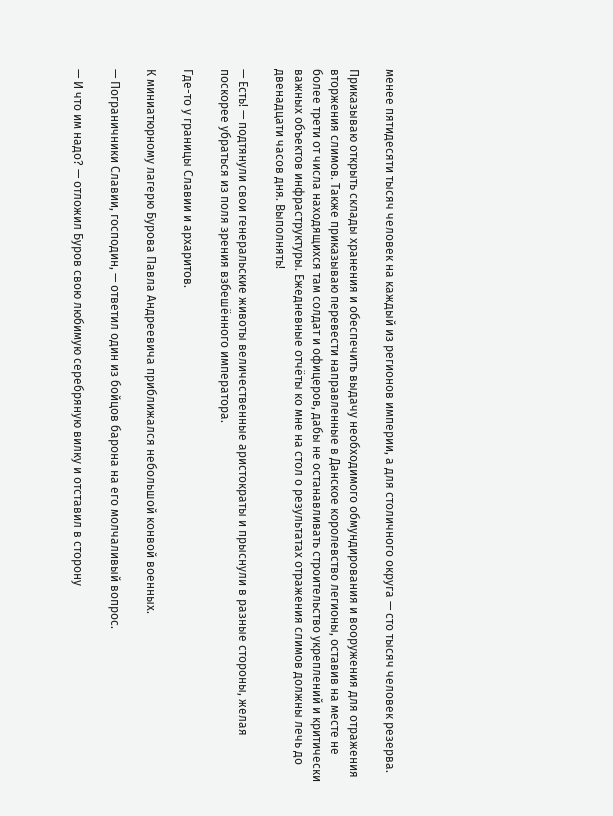менее пятидесяти тысяч человек на каждый из регионов империи, а для столичного округа — сто тысяч человек резерва.

Приказываю открыть склады хранения и обеспечить выдачу необходимого обмундирования и вооружения для отражения вторжения слимов. Также приказываю перевести направленные в Данское королевство легионы, оставив на месте не более трети от числа находящихся там солдат и офицеров, дабы не останавливать строительство укреплений и критически важных объектов инфраструктуры. Ежедневные отчёты ко мне на стол о результатах отражения слимов должны лечь до двенадцати часов дня. Выполнять!

— Есть! — подтянули свои генеральские животы величественные аристократы и прыснули в разные стороны, желая поскорее убраться из поля зрения взбешённого императора.

Где-то у границы Славии и архаритов.

К миниатюрному лагерю Бурова Павла Андреевича приближался небольшой конвой военных.

— Пограничники Славии, господин, — ответил один из бойцов барона на его молчаливый вопрос.

— И что им надо? — отложил Буров свою любимую серебряную вилку и отставил в сторону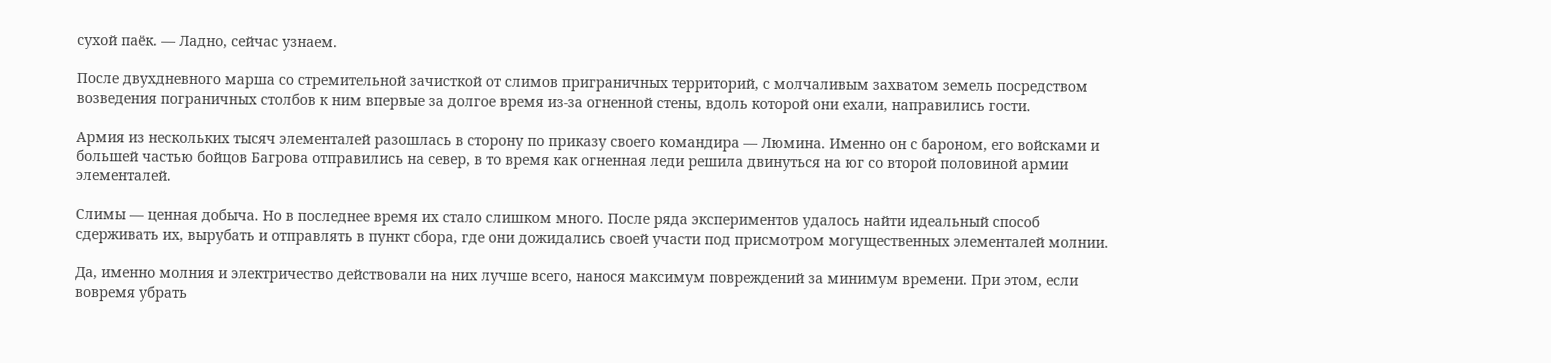сухой паёк. — Ладно, сейчас узнаем.

После двухдневного марша со стремительной зачисткой от слимов приграничных территорий, с молчаливым захватом земель посредством возведения пограничных столбов к ним впервые за долгое время из-за огненной стены, вдоль которой они ехали, направились гости.

Армия из нескольких тысяч элементалей разошлась в сторону по приказу своего командира — Люмина. Именно он с бароном, его войсками и большей частью бойцов Багрова отправились на север, в то время как огненная леди решила двинуться на юг со второй половиной армии элементалей.

Слимы — ценная добыча. Но в последнее время их стало слишком много. После ряда экспериментов удалось найти идеальный способ сдерживать их, вырубать и отправлять в пункт сбора, где они дожидались своей участи под присмотром могущественных элементалей молнии.

Да, именно молния и электричество действовали на них лучше всего, нанося максимум повреждений за минимум времени. При этом, если вовремя убрать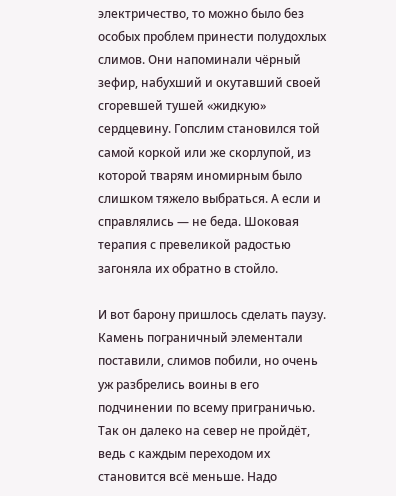электричество, то можно было без особых проблем принести полудохлых слимов. Они напоминали чёрный зефир, набухший и окутавший своей сгоревшей тушей «жидкую» сердцевину. Гопслим становился той самой коркой или же скорлупой, из которой тварям иномирным было слишком тяжело выбраться. А если и справлялись — не беда. Шоковая терапия с превеликой радостью загоняла их обратно в стойло.

И вот барону пришлось сделать паузу. Камень пограничный элементали поставили, слимов побили, но очень уж разбрелись воины в его подчинении по всему приграничью. Так он далеко на север не пройдёт, ведь с каждым переходом их становится всё меньше. Надо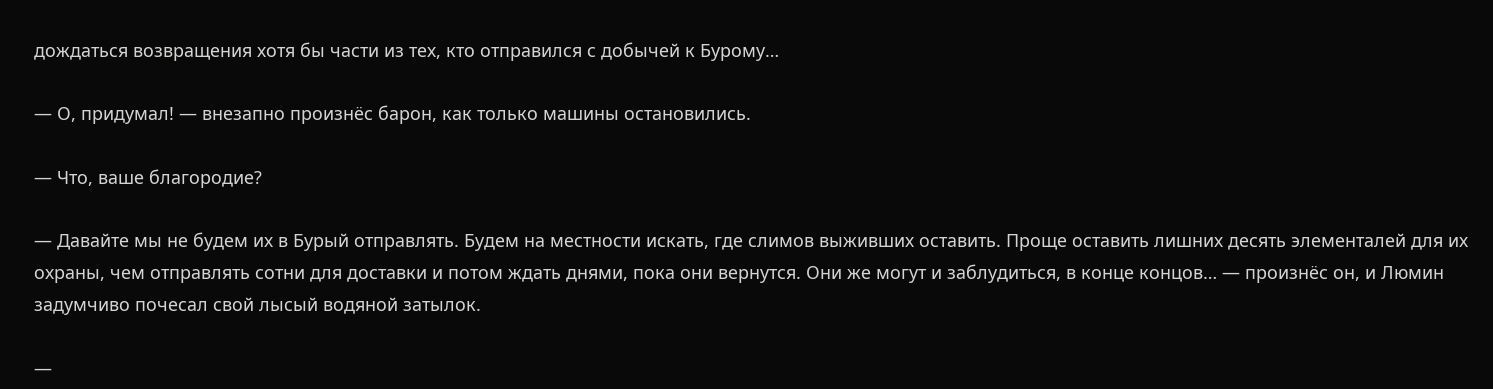дождаться возвращения хотя бы части из тех, кто отправился с добычей к Бурому…

— О, придумал! — внезапно произнёс барон, как только машины остановились.

— Что, ваше благородие?

— Давайте мы не будем их в Бурый отправлять. Будем на местности искать, где слимов выживших оставить. Проще оставить лишних десять элементалей для их охраны, чем отправлять сотни для доставки и потом ждать днями, пока они вернутся. Они же могут и заблудиться, в конце концов… — произнёс он, и Люмин задумчиво почесал свой лысый водяной затылок.

—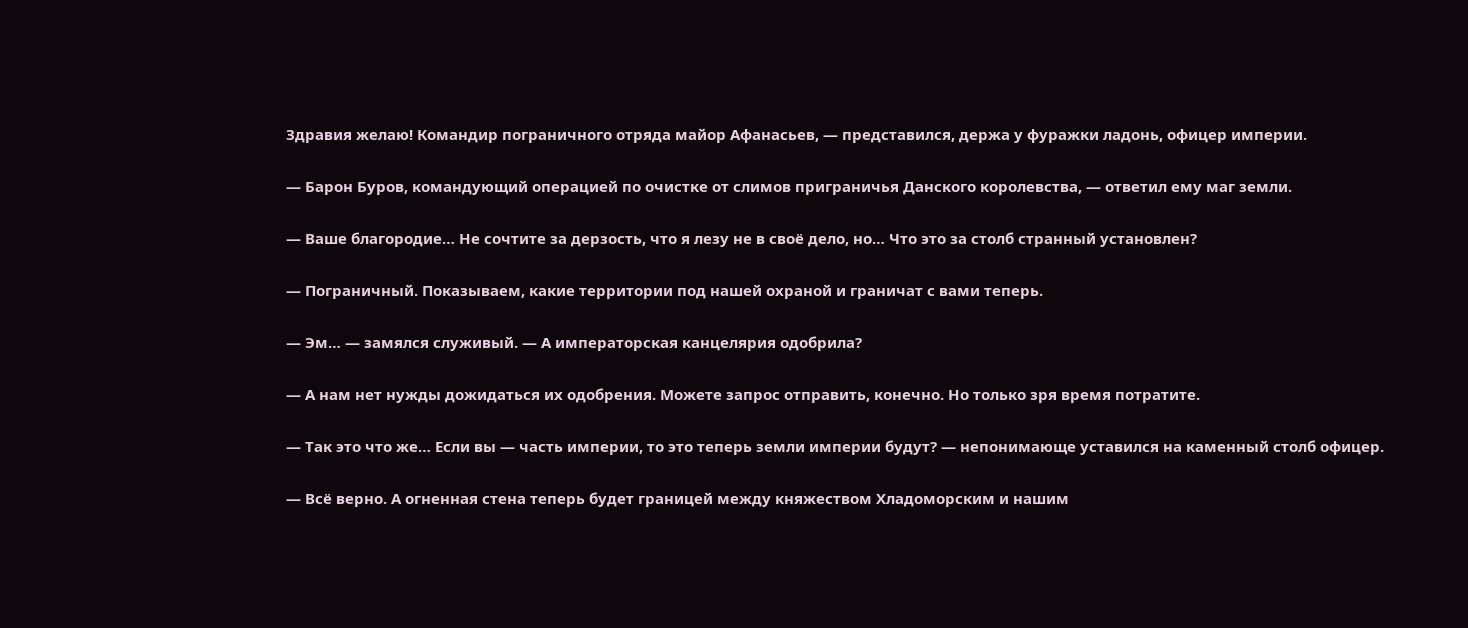Здравия желаю! Командир пограничного отряда майор Афанасьев, — представился, держа у фуражки ладонь, офицер империи.

— Барон Буров, командующий операцией по очистке от слимов приграничья Данского королевства, — ответил ему маг земли.

— Ваше благородие… Не сочтите за дерзость, что я лезу не в своё дело, но… Что это за столб странный установлен?

— Пограничный. Показываем, какие территории под нашей охраной и граничат с вами теперь.

— Эм… — замялся служивый. — А императорская канцелярия одобрила?

— А нам нет нужды дожидаться их одобрения. Можете запрос отправить, конечно. Но только зря время потратите.

— Так это что же… Если вы — часть империи, то это теперь земли империи будут? — непонимающе уставился на каменный столб офицер.

— Всё верно. А огненная стена теперь будет границей между княжеством Хладоморским и нашим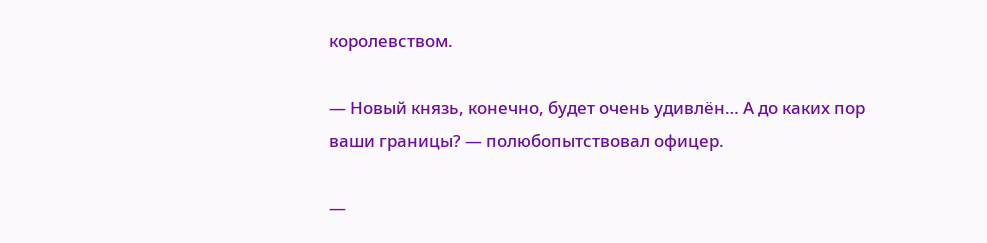королевством.

— Новый князь, конечно, будет очень удивлён… А до каких пор ваши границы? — полюбопытствовал офицер.

—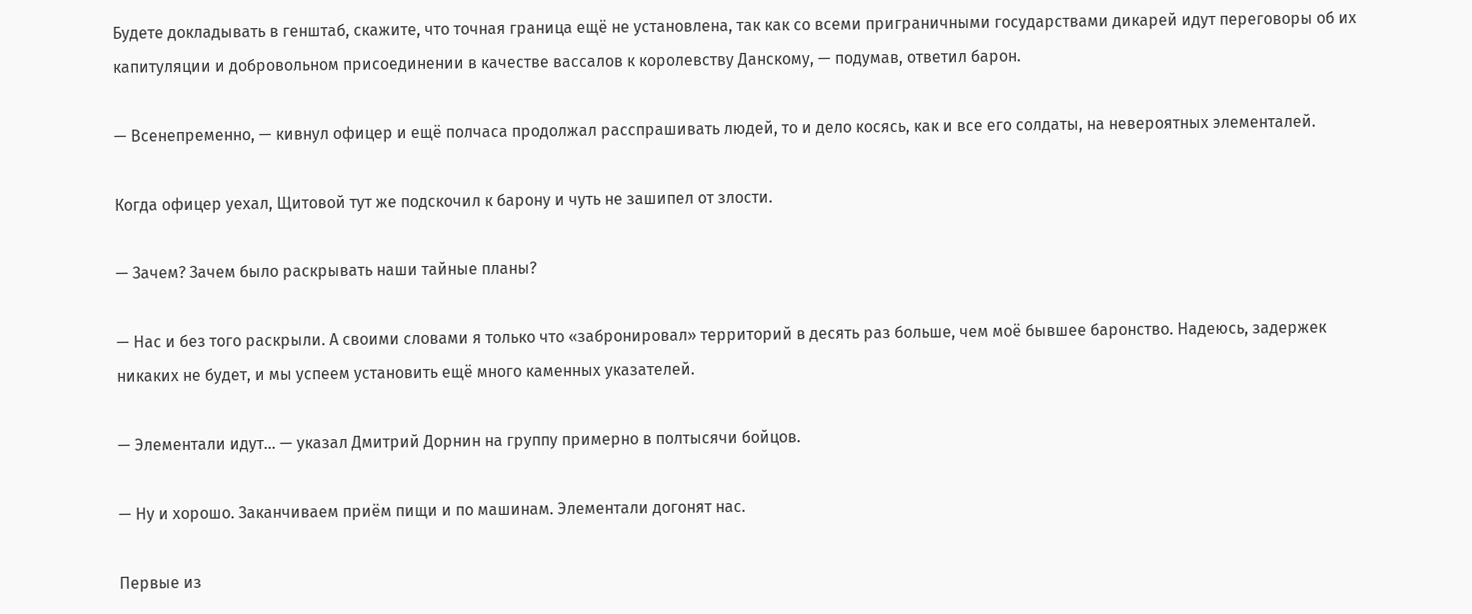Будете докладывать в генштаб, скажите, что точная граница ещё не установлена, так как со всеми приграничными государствами дикарей идут переговоры об их капитуляции и добровольном присоединении в качестве вассалов к королевству Данскому, — подумав, ответил барон.

— Всенепременно, — кивнул офицер и ещё полчаса продолжал расспрашивать людей, то и дело косясь, как и все его солдаты, на невероятных элементалей.

Когда офицер уехал, Щитовой тут же подскочил к барону и чуть не зашипел от злости.

— Зачем? Зачем было раскрывать наши тайные планы?

— Нас и без того раскрыли. А своими словами я только что «забронировал» территорий в десять раз больше, чем моё бывшее баронство. Надеюсь, задержек никаких не будет, и мы успеем установить ещё много каменных указателей.

— Элементали идут… — указал Дмитрий Дорнин на группу примерно в полтысячи бойцов.

— Ну и хорошо. Заканчиваем приём пищи и по машинам. Элементали догонят нас.

Первые из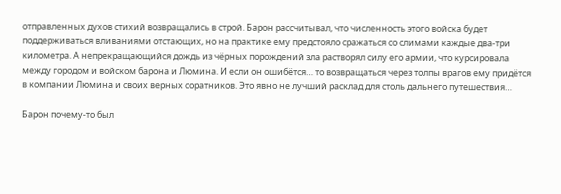отправленных духов стихий возвращались в строй. Барон рассчитывал, что численность этого войска будет поддерживаться вливаниями отстающих, но на практике ему предстояло сражаться со слимами каждые два-три километра. А непрекращающийся дождь из чёрных порождений зла растворял силу его армии, что курсировала между городом и войском барона и Люмина. И если он ошибётся… то возвращаться через толпы врагов ему придётся в компании Люмина и своих верных соратников. Это явно не лучший расклад для столь дальнего путешествия…

Барон почему-то был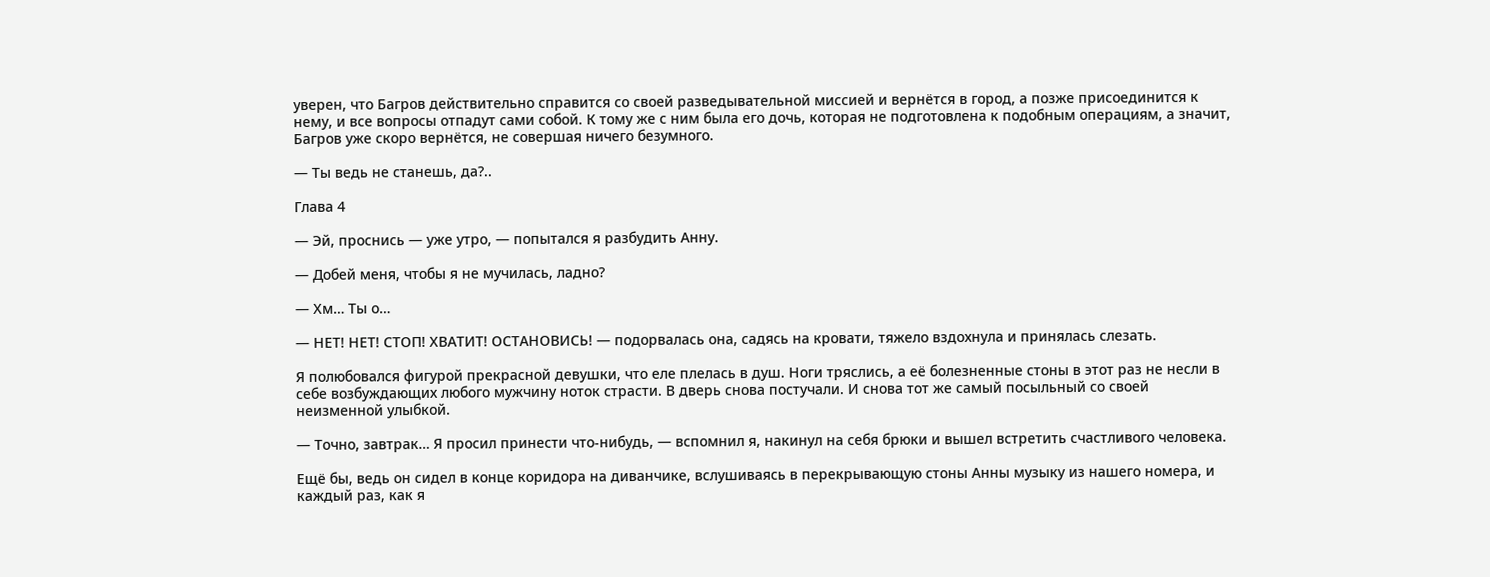уверен, что Багров действительно справится со своей разведывательной миссией и вернётся в город, а позже присоединится к нему, и все вопросы отпадут сами собой. К тому же с ним была его дочь, которая не подготовлена к подобным операциям, а значит, Багров уже скоро вернётся, не совершая ничего безумного.

— Ты ведь не станешь, да?..

Глава 4

— Эй, проснись — уже утро, — попытался я разбудить Анну.

— Добей меня, чтобы я не мучилась, ладно?

— Хм… Ты о…

— НЕТ! НЕТ! СТОП! ХВАТИТ! ОСТАНОВИСЬ! — подорвалась она, садясь на кровати, тяжело вздохнула и принялась слезать.

Я полюбовался фигурой прекрасной девушки, что еле плелась в душ. Ноги тряслись, а её болезненные стоны в этот раз не несли в себе возбуждающих любого мужчину ноток страсти. В дверь снова постучали. И снова тот же самый посыльный со своей неизменной улыбкой.

— Точно, завтрак… Я просил принести что-нибудь, — вспомнил я, накинул на себя брюки и вышел встретить счастливого человека.

Ещё бы, ведь он сидел в конце коридора на диванчике, вслушиваясь в перекрывающую стоны Анны музыку из нашего номера, и каждый раз, как я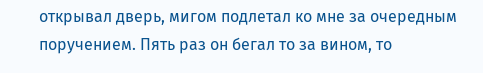открывал дверь, мигом подлетал ко мне за очередным поручением. Пять раз он бегал то за вином, то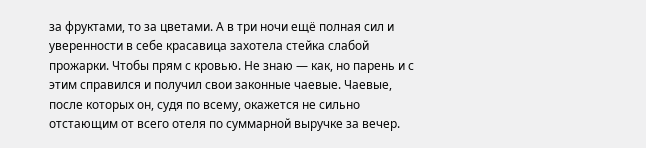за фруктами, то за цветами. А в три ночи ещё полная сил и уверенности в себе красавица захотела стейка слабой прожарки. Чтобы прям с кровью. Не знаю — как, но парень и с этим справился и получил свои законные чаевые. Чаевые, после которых он, судя по всему, окажется не сильно отстающим от всего отеля по суммарной выручке за вечер.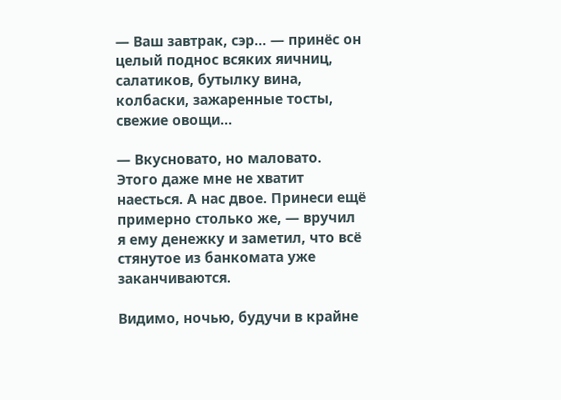— Ваш завтрак, сэр… — принёс он целый поднос всяких яичниц, салатиков, бутылку вина, колбаски, зажаренные тосты, свежие овощи…

— Вкусновато, но маловато. Этого даже мне не хватит наесться. А нас двое. Принеси ещё примерно столько же, — вручил я ему денежку и заметил, что всё стянутое из банкомата уже заканчиваются.

Видимо, ночью, будучи в крайне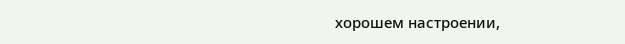хорошем настроении,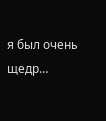я был очень щедр…